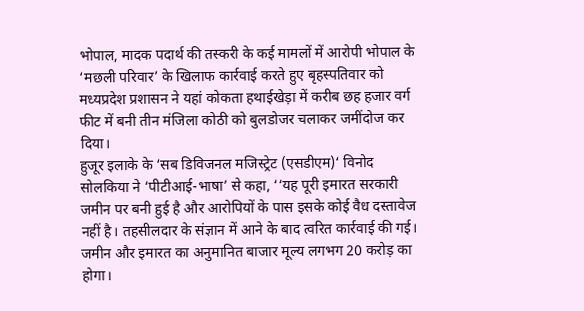भोपाल, मादक पदार्थ की तस्करी के कई मामलों में आरोपी भोपाल के ‘मछली परिवार’ के खिलाफ कार्रवाई करते हुए बृहस्पतिवार को मध्यप्रदेश प्रशासन ने यहां कोकता हथाईखेड़ा में करीब छह हजार वर्ग फीट में बनी तीन मंजिला कोठी को बुलडोजर चलाकर जमींदोज कर दिया।
हुजूर इलाके के ‘सब डिविजनल मजिस्ट्रेट (एसडीएम)‘ विनोद सोलकिया ने ‘पीटीआई-भाषा’ से कहा, ‘‘यह पूरी इमारत सरकारी जमीन पर बनी हुई है और आरोपियों के पास इसके कोई वैध दस्तावेज नहीं है। तहसीलदार के संज्ञान में आने के बाद त्वरित कार्रवाई की गई। जमीन और इमारत का अनुमानित बाजार मूल्य लगभग 20 करोड़ का होगा।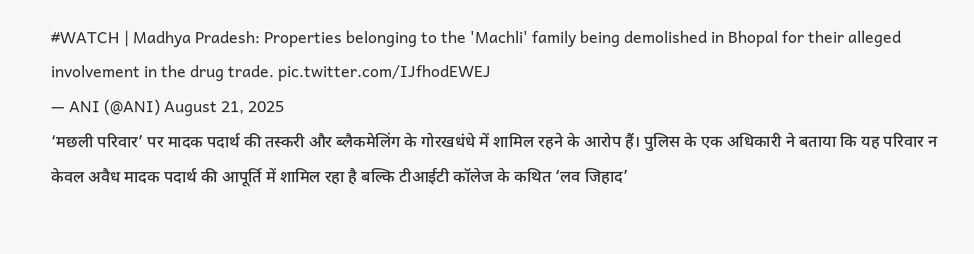#WATCH | Madhya Pradesh: Properties belonging to the 'Machli' family being demolished in Bhopal for their alleged involvement in the drug trade. pic.twitter.com/IJfhodEWEJ
— ANI (@ANI) August 21, 2025
‘मछली परिवार’ पर मादक पदार्थ की तस्करी और ब्लैकमेलिंग के गोरखधंधे में शामिल रहने के आरोप हैं। पुलिस के एक अधिकारी ने बताया कि यह परिवार न केवल अवैध मादक पदार्थ की आपूर्ति में शामिल रहा है बल्कि टीआईटी कॉलेज के कथित ‘लव जिहाद’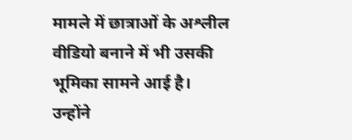मामले में छात्राओं के अश्लील वीडियो बनाने में भी उसकी भूमिका सामने आई है।
उन्होंने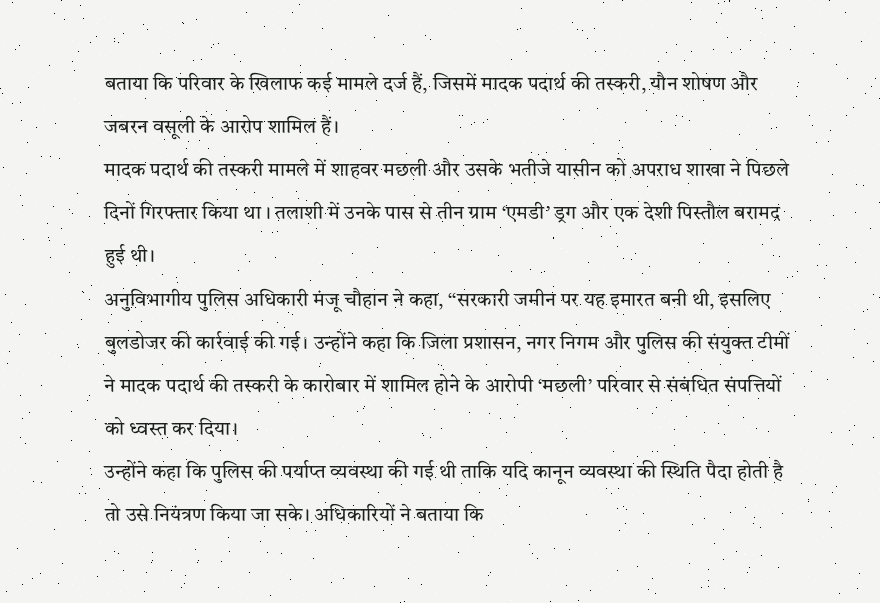बताया कि परिवार के खिलाफ कई मामले दर्ज हैं, जिसमें मादक पदार्थ की तस्करी, यौन शोषण और जबरन वसूली के आरोप शामिल हैं।
मादक पदार्थ की तस्करी मामले में शाहवर मछली और उसके भतीजे यासीन को अपराध शाखा ने पिछले दिनों गिरफ्तार किया था । तलाशी में उनके पास से तीन ग्राम ‘एमडी’ ड्रग और एक देशी पिस्तौल बरामद हुई थी।
अनुविभागीय पुलिस अधिकारी मंजू चौहान ने कहा, ‘‘सरकारी जमीन पर यह इमारत बनी थी, इसलिए बुलडोजर की कार्रवाई की गई। उन्होंने कहा कि जिला प्रशासन, नगर निगम और पुलिस की संयुक्त टीमों ने मादक पदार्थ की तस्करी के कारोबार में शामिल होने के आरोपी ‘मछली’ परिवार से संबंधित संपत्तियों को ध्वस्त कर दिया।
उन्होंने कहा कि पुलिस की पर्याप्त व्यवस्था की गई थी ताकि यदि कानून व्यवस्था की स्थिति पैदा होती है तो उसे नियंत्रण किया जा सके। अधिकारियों ने बताया कि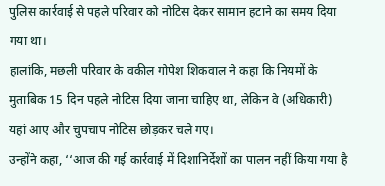पुलिस कार्रवाई से पहले परिवार को नोटिस देकर सामान हटाने का समय दिया गया था।
हालांकि, मछली परिवार के वकील गोपेश शिकवाल ने कहा कि नियमों के मुताबिक 15 दिन पहले नोटिस दिया जाना चाहिए था, लेकिन वे (अधिकारी) यहां आए और चुपचाप नोटिस छोड़कर चले गए।
उन्होंने कहा, ‘‘आज की गई कार्रवाई में दिशानिर्देशों का पालन नहीं किया गया है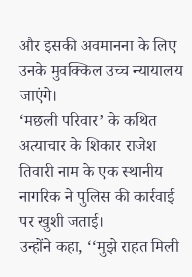और इसकी अवमानना के लिए उनके मुवक्किल उच्च न्यायालय जाएंगे।
‘मछली परिवार’ के कथित अत्याचार के शिकार राजेश तिवारी नाम के एक स्थानीय नागरिक ने पुलिस की कार्रवाई पर खुशी जताई।
उन्होंने कहा, ‘‘मुझे राहत मिली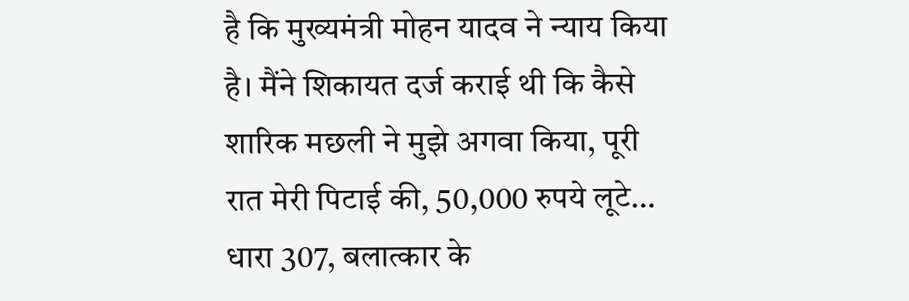है कि मुख्यमंत्री मोहन यादव ने न्याय किया है। मैंने शिकायत दर्ज कराई थी कि कैसे शारिक मछली ने मुझे अगवा किया, पूरी रात मेरी पिटाई की, 50,000 रुपये लूटे… धारा 307, बलात्कार के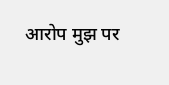आरोप मुझ पर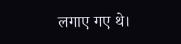लगाए गए थे।